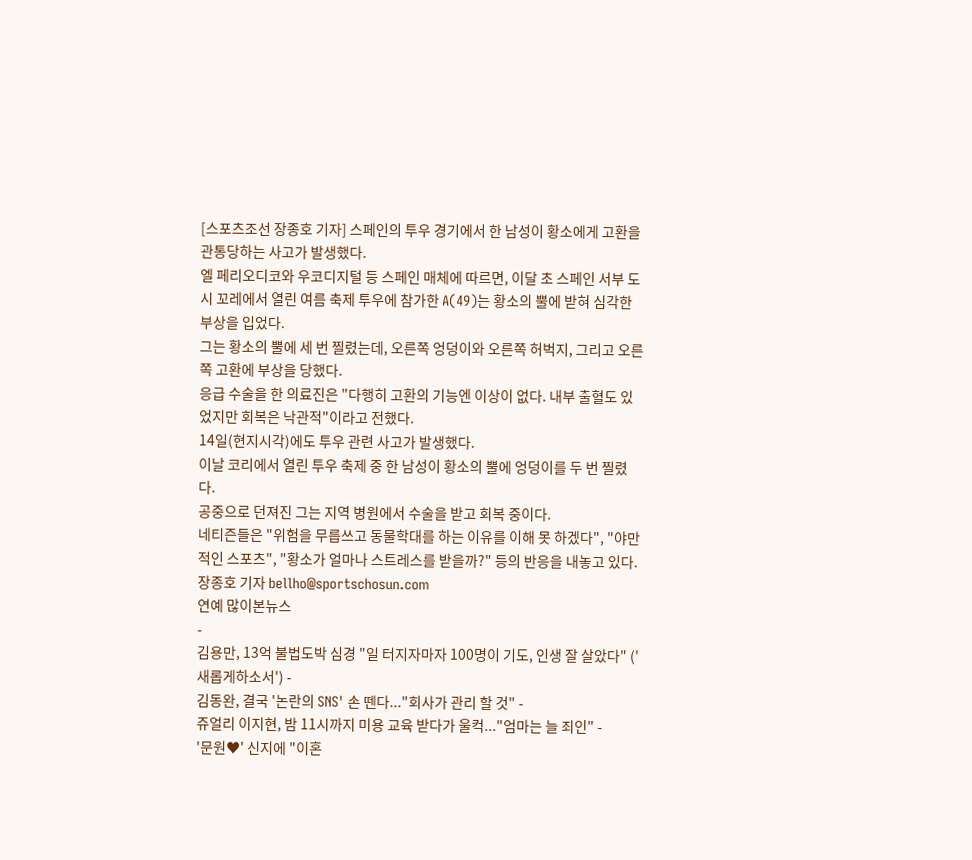[스포츠조선 장종호 기자] 스페인의 투우 경기에서 한 남성이 황소에게 고환을 관통당하는 사고가 발생했다.
엘 페리오디코와 우코디지털 등 스페인 매체에 따르면, 이달 초 스페인 서부 도시 꼬레에서 열린 여름 축제 투우에 참가한 A(49)는 황소의 뿔에 받혀 심각한 부상을 입었다.
그는 황소의 뿔에 세 번 찔렸는데, 오른쪽 엉덩이와 오른쪽 허벅지, 그리고 오른쪽 고환에 부상을 당했다.
응급 수술을 한 의료진은 "다행히 고환의 기능엔 이상이 없다. 내부 출혈도 있었지만 회복은 낙관적"이라고 전했다.
14일(현지시각)에도 투우 관련 사고가 발생했다.
이날 코리에서 열린 투우 축제 중 한 남성이 황소의 뿔에 엉덩이를 두 번 찔렸다.
공중으로 던져진 그는 지역 병원에서 수술을 받고 회복 중이다.
네티즌들은 "위험을 무릅쓰고 동물학대를 하는 이유를 이해 못 하겠다", "야만적인 스포츠", "황소가 얼마나 스트레스를 받을까?" 등의 반응을 내놓고 있다.
장종호 기자 bellho@sportschosun.com
연예 많이본뉴스
-
김용만, 13억 불법도박 심경 "일 터지자마자 100명이 기도, 인생 잘 살았다" ('새롭게하소서') -
김동완, 결국 '논란의 SNS' 손 뗀다..."회사가 관리 할 것" -
쥬얼리 이지현, 밤 11시까지 미용 교육 받다가 울컥..."엄마는 늘 죄인" -
'문원♥' 신지에 "이혼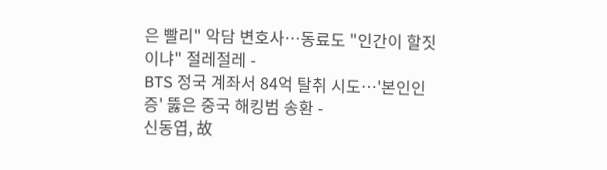은 빨리" 악담 변호사…동료도 "인간이 할짓이냐" 절레절레 -
BTS 정국 계좌서 84억 탈취 시도…'본인인증' 뚫은 중국 해킹범 송환 -
신동엽, 故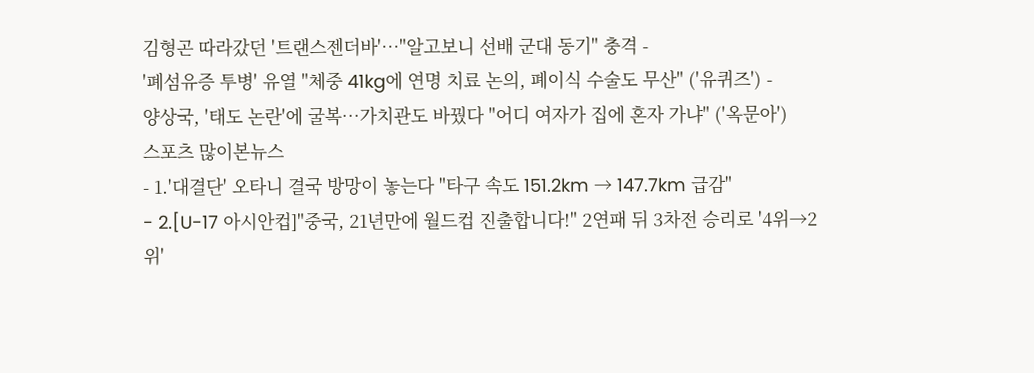김형곤 따라갔던 '트랜스젠더바'…"알고보니 선배 군대 동기" 충격 -
'폐섬유증 투병' 유열 "체중 41kg에 연명 치료 논의, 폐이식 수술도 무산" ('유퀴즈') -
양상국, '태도 논란'에 굴복…가치관도 바꿨다 "어디 여자가 집에 혼자 가냐" ('옥문아')
스포츠 많이본뉴스
- 1.'대결단' 오타니 결국 방망이 놓는다 "타구 속도 151.2km → 147.7km 급감"
- 2.[U-17 아시안컵]"중국, 21년만에 월드컵 진출합니다!" 2연패 뒤 3차전 승리로 '4위→2위'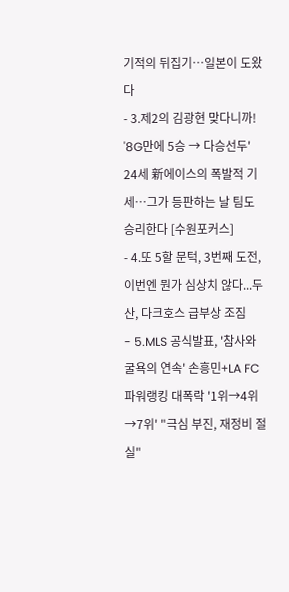기적의 뒤집기…일본이 도왔다
- 3.제2의 김광현 맞다니까! '8G만에 5승 → 다승선두' 24세 新에이스의 폭발적 기세…그가 등판하는 날 팀도 승리한다 [수원포커스]
- 4.또 5할 문턱, 3번째 도전, 이번엔 뭔가 심상치 않다...두산, 다크호스 급부상 조짐
- 5.MLS 공식발표, '참사와 굴욕의 연속' 손흥민+LA FC 파워랭킹 대폭락 '1위→4위→7위' "극심 부진, 재정비 절실"